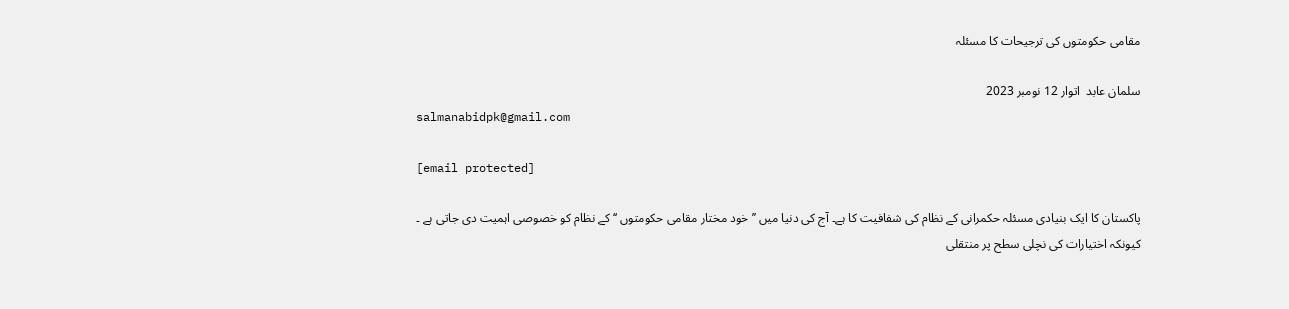مقامی حکومتوں کی ترجیحات کا مسئلہ

سلمان عابد  اتوار 12 نومبر 2023
salmanabidpk@gmail.com

[email protected]

پاکستان کا ایک بنیادی مسئلہ حکمرانی کے نظام کی شفافیت کا ہے۔ آج کی دنیا میں ’’ خود مختار مقامی حکومتوں ‘‘ کے نظام کو خصوصی اہمیت دی جاتی ہے ۔ کیونکہ اختیارات کی نچلی سطح پر منتقلی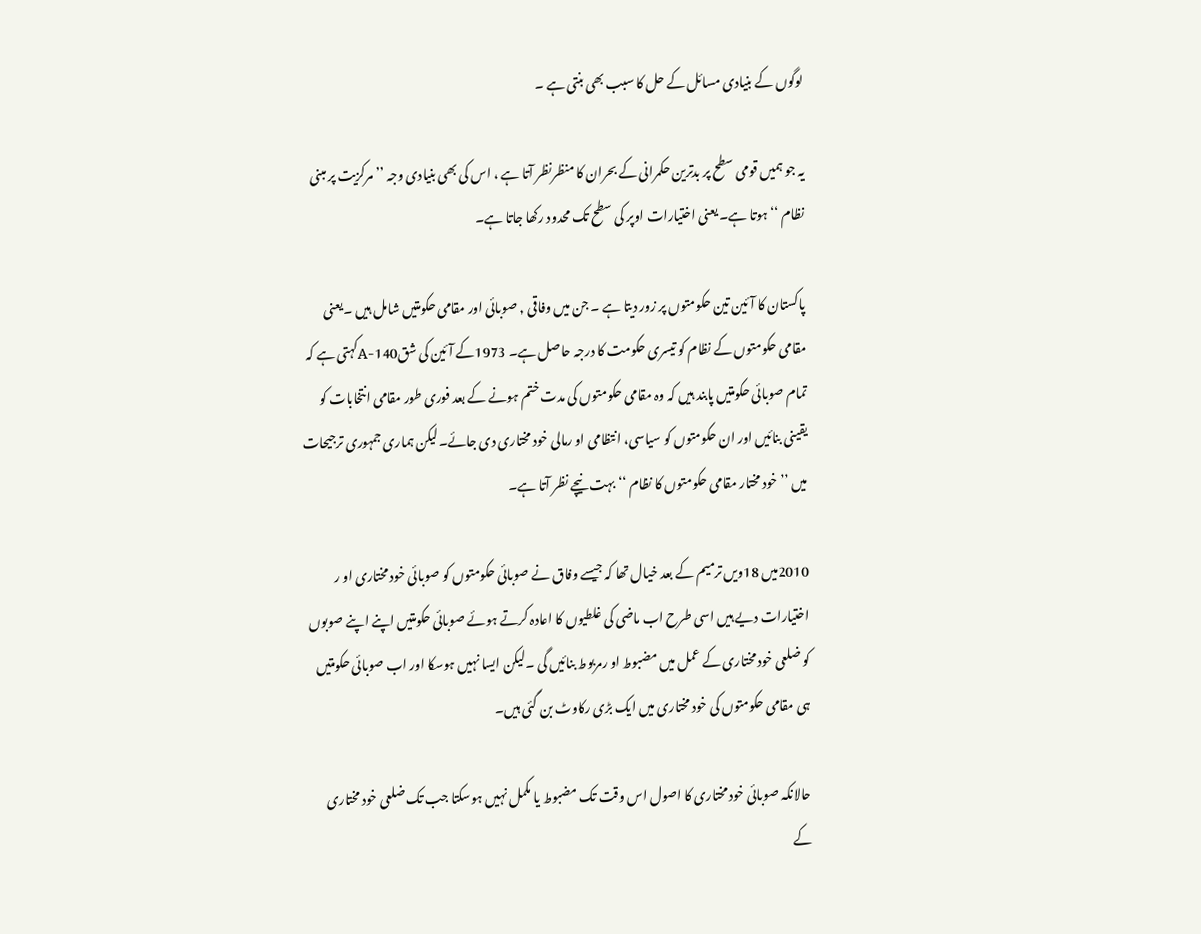لوگوں کے بنیادی مسائل کے حل کا سبب بھی بنتی ہے ۔

یہ جو ہمیں قومی سطح پر بدترین حکمرانی کے بحران کا منظرنظر آتا ہے ، اس کی بھی بنیادی وجہ ’’ مرکزیت پر مبنی نظام ‘‘ ہوتا ہے۔ یعنی اختیارات اوپر کی سطح تک محدود رکھا جاتا ہے۔

پاکستان کا آئین تین حکومتوں پر زور دیتا ہے ۔ جن میں وفاقی , صوبائی اور مقامی حکومتیں شامل ہیں ۔یعنی مقامی حکومتوں کے نظام کو تیسری حکومت کا درجہ حاصل ہے۔ 1973کے آئین کی شق140-Aکہتی ہے کہ تمام صوبائی حکومتیں پابند ہیں کہ وہ مقامی حکومتوں کی مدت ختم ہونے کے بعد فوری طور مقامی انتخابات کو یقینی بنائیں اور ان حکومتوں کو سیاسی، انتظامی او رمالی خود مختاری دی جائے۔لیکن ہماری جمہوری ترجیحات میں ’’ خود مختار مقامی حکومتوں کا نظام ‘‘ بہت نیچے نظر آتا ہے۔

2010میں 18ویں ترمیم کے بعد خیال تھا کہ جیسے وفاق نے صوبائی حکومتوں کو صوبائی خود مختاری او ر اختیارات دیے ہیں اسی طرح اب ماضی کی غلطیوں کا اعادہ کرتے ہوئے صوبائی حکومتیں اپنے اپنے صوبوں کو ضلعی خود مختاری کے عمل میں مضبوط او رمربوط بنائیں گی ۔لیکن ایسا نہیں ہوسکا اور اب صوبائی حکومتیں ہی مقامی حکومتوں کی خود مختاری میں ایک بڑی رکاوٹ بن گئی ہیں۔

حالانکہ صوبائی خود مختاری کا اصول اس وقت تک مضبوط یا مکمل نہیں ہوسکتا جب تک ضلعی خود مختاری کے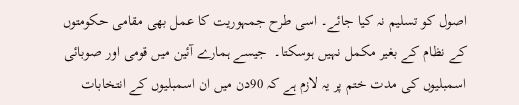اصول کو تسلیم نہ کیا جائے۔ اسی طرح جمہوریت کا عمل بھی مقامی حکومتوں کے نظام کے بغیر مکمل نہیں ہوسکتا۔  جیسے ہمارے آئین میں قومی اور صوبائی اسمبلیوں کی مدت ختم پر یہ لازم ہے کہ 90دن میں ان اسمبلیوں کے انتخابات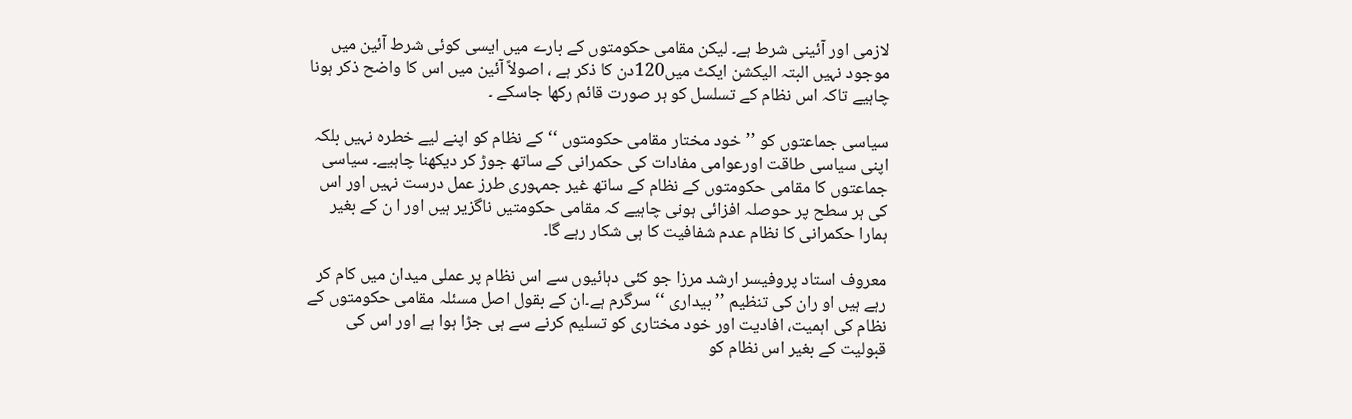لازمی اور آئینی شرط ہے۔ لیکن مقامی حکومتوں کے بارے میں ایسی کوئی شرط آئین میں موجود نہیں البتہ الیکشن ایکٹ میں120دن کا ذکر ہے ، اصولاً آئین میں اس کا واضح ذکر ہونا چاہیے تاکہ اس نظام کے تسلسل کو ہر صورت قائم رکھا جاسکے ۔

سیاسی جماعتوں کو ’’خود مختار مقامی حکومتوں ‘‘ کے نظام کو اپنے لیے خطرہ نہیں بلکہ اپنی سیاسی طاقت اورعوامی مفادات کی حکمرانی کے ساتھ جوڑ کر دیکھنا چاہیے۔ سیاسی جماعتوں کا مقامی حکومتوں کے نظام کے ساتھ غیر جمہوری طرز عمل درست نہیں اور اس کی ہر سطح پر حوصلہ افزائی ہونی چاہیے کہ مقامی حکومتیں ناگزیر ہیں اور ا ن کے بغیر ہمارا حکمرانی کا نظام عدم شفافیت کا ہی شکار رہے گا۔

معروف استاد پروفیسر ارشد مرزا جو کئی دہائیوں سے اس نظام پر عملی میدان میں کام کر رہے ہیں او ران کی تنظیم ’’ بیداری ‘‘ سرگرم ہے۔ان کے بقول اصل مسئلہ مقامی حکومتوں کے نظام کی اہمیت، افادیت اور خود مختاری کو تسلیم کرنے سے ہی جڑا ہوا ہے اور اس کی قبولیت کے بغیر اس نظام کو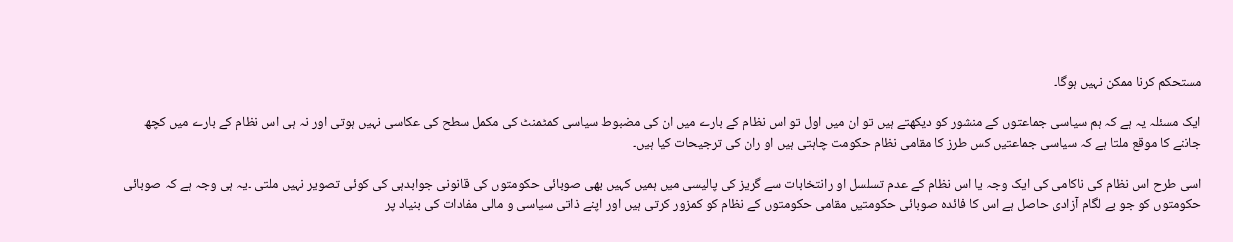مستحکم کرنا ممکن نہیں ہوگا۔

ایک مسئلہ یہ ہے کہ ہم سیاسی جماعتوں کے منشور کو دیکھتے ہیں تو ان میں اول تو اس نظام کے بارے میں ان کی مضبوط سیاسی کمٹمنٹ کی مکمل سطح کی عکاسی نہیں ہوتی اور نہ ہی اس نظام کے بارے میں کچھ جاننے کا موقع ملتا ہے کہ سیاسی جماعتیں کس طرز کا مقامی نظام حکومت چاہتی ہیں او ران کی ترجیحات کیا ہیں۔

اسی طرح اس نظام کی ناکامی کی ایک وجہ یا اس نظام کے عدم تسلسل او رانتخابات سے گریز کی پالیسی میں ہمیں کہیں بھی صوبائی حکومتوں کی قانونی جوابدہی کی کوئی تصویر نہیں ملتی ۔یہ ہی وجہ ہے کہ صوبائی حکومتوں کو جو بے لگام آزادی حاصل ہے اس کا فائدہ صوبائی حکومتیں مقامی حکومتوں کے نظام کو کمزور کرتی ہیں اور اپنے ذاتی سیاسی و مالی مفادات کی بنیاد پر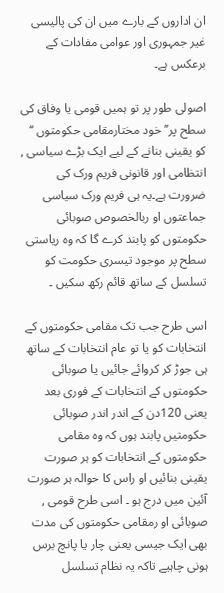ان اداروں کے بارے میں ان کی پالیسی غیر جمہوری اور عوامی مفادات کے برعکس ہے۔

اصولی طور پر تو ہمیں قومی یا وفاق کی سطح پر’’ خود مختارمقامی حکومتوں ‘‘ کو یقینی بنانے کے لیے ایک بڑے سیاسی , انتظامی اور قانونی فریم ورک کی ضرورت ہے۔یہ ہی فریم ورک سیاسی جماعتوں او ربالخصوص صوبائی حکومتوں کو پابند کرے گا کہ وہ ریاستی سطح پر موجود تیسری حکومت کو تسلسل کے ساتھ قائم رکھ سکیں ۔

اسی طرح جب تک مقامی حکومتوں کے انتخابات کو یا تو عام انتخابات کے ساتھ ہی جوڑ کر کروائے جائیں یا صوبائی حکومتوں کے انتخابات کے فوری بعد یعنی 120دن کے اندر اندر صوبائی حکومتیں پابند ہوں کہ وہ مقامی حکومتوں کے انتخابات کو ہر صورت یقینی بنائیں او راس کا حوالہ ہر صورت آئین میں درج ہو ۔ اسی طرح قومی , صوبائی او رمقامی حکومتوں کی مدت بھی ایک جیسی یعنی چار یا پانچ برس ہونی چاہیے تاکہ یہ نظام تسلسل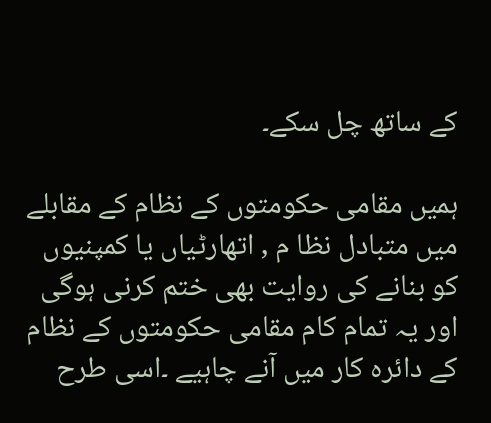کے ساتھ چل سکے۔

ہمیں مقامی حکومتوں کے نظام کے مقابلے میں متبادل نظا م , اتھارٹیاں یا کمپنیوں کو بنانے کی روایت بھی ختم کرنی ہوگی اور یہ تمام کام مقامی حکومتوں کے نظام کے دائرہ کار میں آنے چاہیے ۔اسی طرح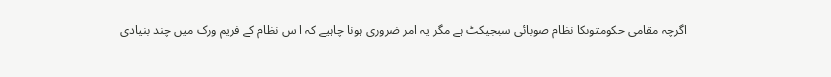اگرچہ مقامی حکومتوںکا نظام صوبائی سبجیکٹ ہے مگر یہ امر ضروری ہونا چاہیے کہ ا س نظام کے فریم ورک میں چند بنیادی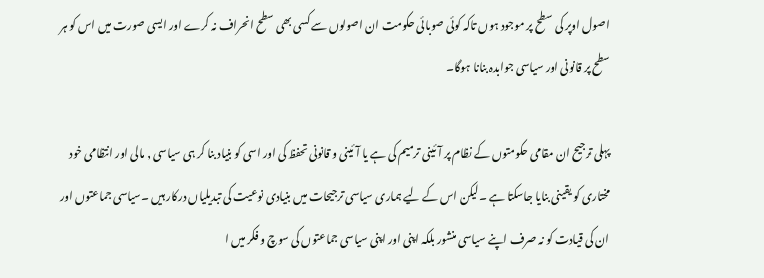اصول اوپر کی سطح پر موجود ہوں تاکہ کوئی صوبائی حکومت ان اصولوں سے کسی بھی سطح انحراف نہ کرے اور ایسی صورت میں اس کو ہر سطح پر قانونی اور سیاسی جوابدہ بنانا ہوگا۔

پہلی ترجیح ان مقامی حکومتوں کے نظام پر آئینی ترمیم کی ہے یا آئینی و قانونی تحفظ کی اور اسی کو بنیاد بنا کر ہی سیاسی , مالی اور انتظامی خود مختاری کو یقینی بنایا جاسکتا ہے ۔لیکن اس کے لیے ہماری سیاسی ترجیحات میں بنیادی نوعیت کی تبدیلیاں درکار ہیں ۔سیاسی جماعتوں اور ان کی قیادت کو نہ صرف اپنے سیاسی منشور بلکہ اپنی اور اپنی سیاسی جماعتوں کی سوچ و فکر میں ا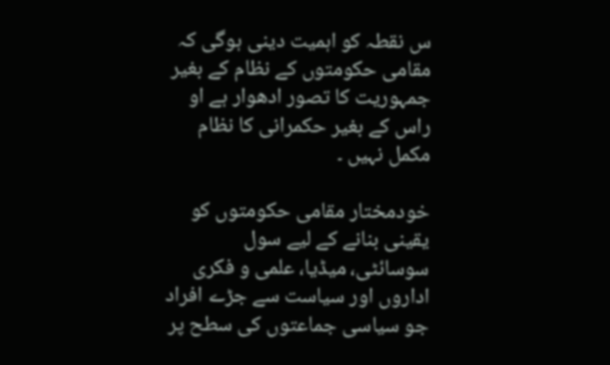س نقطہ کو اہمیت دینی ہوگی کہ مقامی حکومتوں کے نظام کے بغیر جمہوریت کا تصور ادھوار ہے او راس کے بغیر حکمرانی کا نظام مکمل نہیں ۔

خودمختار مقامی حکومتوں کو یقینی بنانے کے لیے سول سوسائٹی، میڈیا، علمی و فکری اداروں اور سیاست سے جڑے افراد جو سیاسی جماعتوں کی سطح پر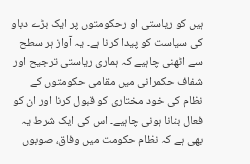ہیں کو ریاستی او رحکومتوں پر ایک بڑے دباو کی سیاست کو پیدا کرنا ہے۔ یہ آواز ہر سطح سے اٹھنی چاہیے کہ ہماری ریاستی ترجیح اور شفاف حکمرانی میں مقامی حکومتوں کے نظام کی خود مختاری کو قبول کرنا اور ان کو فعال بنانا ہونی چاہیے۔ اس کی ایک شرط یہ بھی ہے کہ نظام حکومت میں وفاق، صوبوں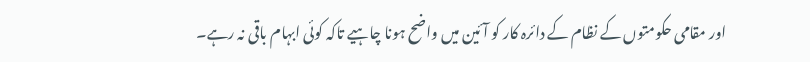اور مقامی حکومتوں کے نظام کے دائرہ کار کو آئین میں واضح ہونا چاہیے تاکہ کوئی ابہام باقی نہ رہے۔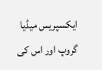ایکسپریس میڈیا گروپ اور اس کی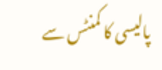پالیسی کا کمنٹس سے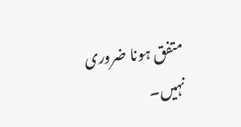متفق ہونا ضروری نہیں۔